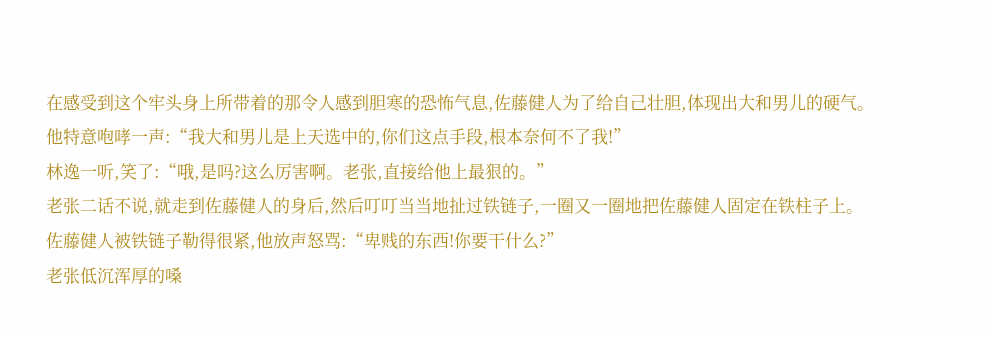在感受到这个牢头身上所带着的那令人感到胆寒的恐怖气息,佐藤健人为了给自己壮胆,体现出大和男儿的硬气。
他特意咆哮一声:“我大和男儿是上天选中的,你们这点手段,根本奈何不了我!”
林逸一听,笑了:“哦,是吗?这么厉害啊。老张,直接给他上最狠的。”
老张二话不说,就走到佐藤健人的身后,然后叮叮当当地扯过铁链子,一圈又一圈地把佐藤健人固定在铁柱子上。
佐藤健人被铁链子勒得很紧,他放声怒骂:“卑贱的东西!你要干什么?”
老张低沉浑厚的嗓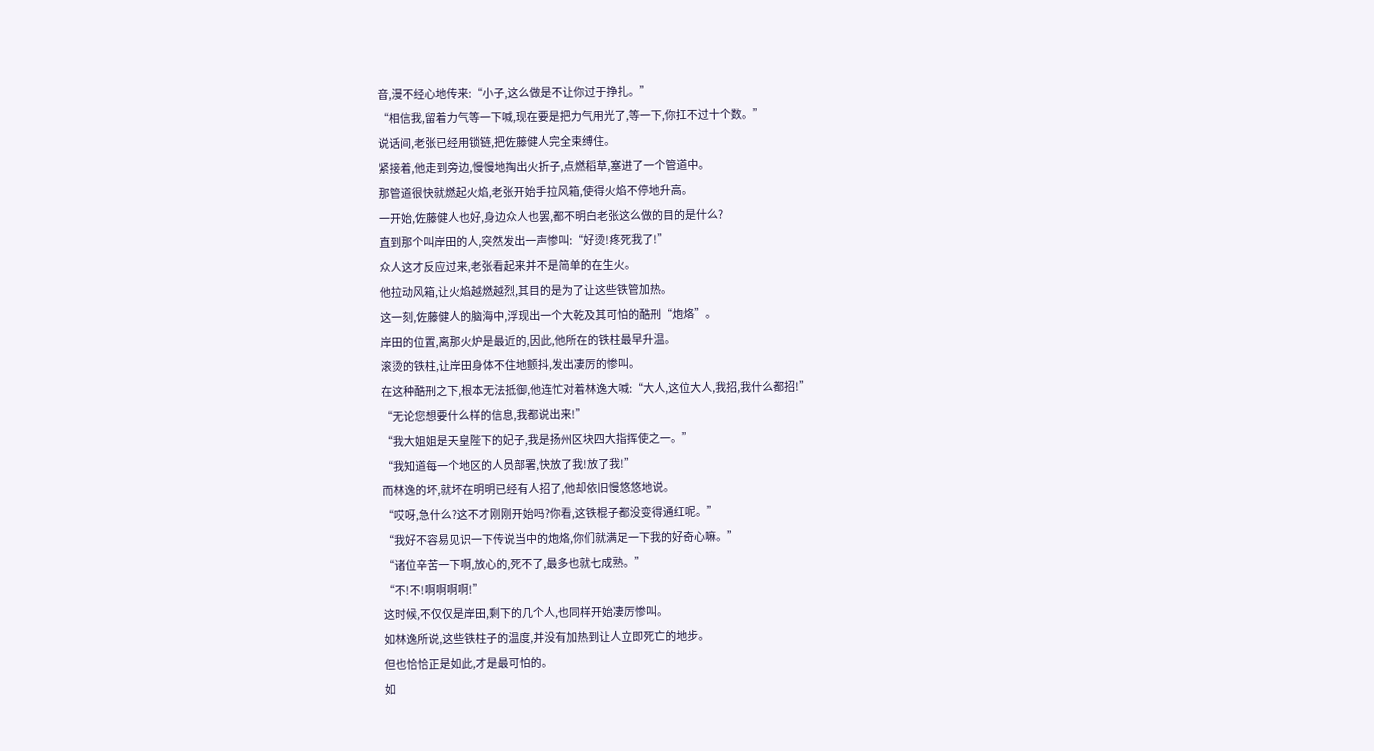音,漫不经心地传来:“小子,这么做是不让你过于挣扎。”
“相信我,留着力气等一下喊,现在要是把力气用光了,等一下,你扛不过十个数。”
说话间,老张已经用锁链,把佐藤健人完全束缚住。
紧接着,他走到旁边,慢慢地掏出火折子,点燃稻草,塞进了一个管道中。
那管道很快就燃起火焰,老张开始手拉风箱,使得火焰不停地升高。
一开始,佐藤健人也好,身边众人也罢,都不明白老张这么做的目的是什么?
直到那个叫岸田的人,突然发出一声惨叫:“好烫!疼死我了!”
众人这才反应过来,老张看起来并不是简单的在生火。
他拉动风箱,让火焰越燃越烈,其目的是为了让这些铁管加热。
这一刻,佐藤健人的脑海中,浮现出一个大乾及其可怕的酷刑“炮烙”。
岸田的位置,离那火炉是最近的,因此,他所在的铁柱最早升温。
滚烫的铁柱,让岸田身体不住地颤抖,发出凄厉的惨叫。
在这种酷刑之下,根本无法抵御,他连忙对着林逸大喊:“大人,这位大人,我招,我什么都招!”
“无论您想要什么样的信息,我都说出来!”
“我大姐姐是天皇陛下的妃子,我是扬州区块四大指挥使之一。”
“我知道每一个地区的人员部署,快放了我!放了我!”
而林逸的坏,就坏在明明已经有人招了,他却依旧慢悠悠地说。
“哎呀,急什么?这不才刚刚开始吗?你看,这铁棍子都没变得通红呢。”
“我好不容易见识一下传说当中的炮烙,你们就满足一下我的好奇心嘛。”
“诸位辛苦一下啊,放心的,死不了,最多也就七成熟。”
“不!不!啊啊啊啊!”
这时候,不仅仅是岸田,剩下的几个人,也同样开始凄厉惨叫。
如林逸所说,这些铁柱子的温度,并没有加热到让人立即死亡的地步。
但也恰恰正是如此,才是最可怕的。
如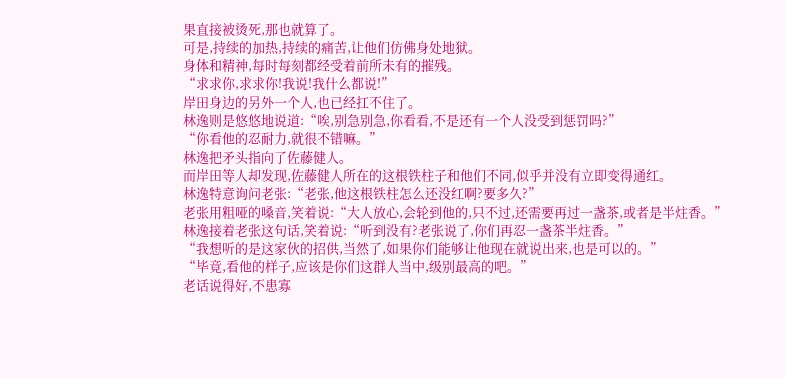果直接被烫死,那也就算了。
可是,持续的加热,持续的痛苦,让他们仿佛身处地狱。
身体和精神,每时每刻都经受着前所未有的摧残。
“求求你,求求你!我说!我什么都说!”
岸田身边的另外一个人,也已经扛不住了。
林逸则是悠悠地说道:“唉,别急别急,你看看,不是还有一个人没受到惩罚吗?”
“你看他的忍耐力,就很不错嘛。”
林逸把矛头指向了佐藤健人。
而岸田等人却发现,佐藤健人所在的这根铁柱子和他们不同,似乎并没有立即变得通红。
林逸特意询问老张:“老张,他这根铁柱怎么还没红啊?要多久?”
老张用粗哑的嗓音,笑着说:“大人放心,会轮到他的,只不过,还需要再过一盏茶,或者是半炷香。”
林逸接着老张这句话,笑着说:“听到没有?老张说了,你们再忍一盏茶半炷香。”
“我想听的是这家伙的招供,当然了,如果你们能够让他现在就说出来,也是可以的。”
“毕竟,看他的样子,应该是你们这群人当中,级别最高的吧。”
老话说得好,不患寡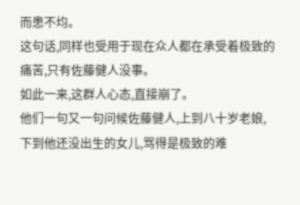而患不均。
这句话,同样也受用于现在众人都在承受着极致的痛苦,只有佐藤健人没事。
如此一来,这群人心态,直接崩了。
他们一句又一句问候佐藤健人,上到八十岁老娘,下到他还没出生的女儿,骂得是极致的难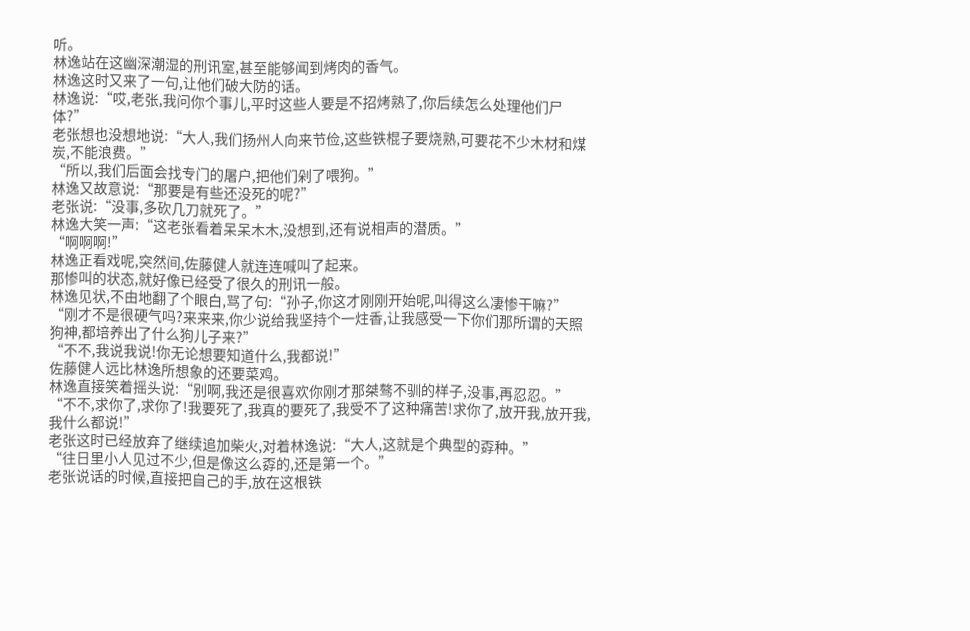听。
林逸站在这幽深潮湿的刑讯室,甚至能够闻到烤肉的香气。
林逸这时又来了一句,让他们破大防的话。
林逸说:“哎,老张,我问你个事儿,平时这些人要是不招烤熟了,你后续怎么处理他们尸体?”
老张想也没想地说:“大人,我们扬州人向来节俭,这些铁棍子要烧熟,可要花不少木材和煤炭,不能浪费。”
“所以,我们后面会找专门的屠户,把他们剁了喂狗。”
林逸又故意说:“那要是有些还没死的呢?”
老张说:“没事,多砍几刀就死了。”
林逸大笑一声:“这老张看着呆呆木木,没想到,还有说相声的潜质。”
“啊啊啊!”
林逸正看戏呢,突然间,佐藤健人就连连喊叫了起来。
那惨叫的状态,就好像已经受了很久的刑讯一般。
林逸见状,不由地翻了个眼白,骂了句:“孙子,你这才刚刚开始呢,叫得这么凄惨干嘛?”
“刚才不是很硬气吗?来来来,你少说给我坚持个一炷香,让我感受一下你们那所谓的天照狗神,都培养出了什么狗儿子来?”
“不不,我说我说!你无论想要知道什么,我都说!”
佐藤健人远比林逸所想象的还要菜鸡。
林逸直接笑着摇头说:“别啊,我还是很喜欢你刚才那桀骜不驯的样子,没事,再忍忍。”
“不不,求你了,求你了!我要死了,我真的要死了,我受不了这种痛苦!求你了,放开我,放开我,我什么都说!”
老张这时已经放弃了继续追加柴火,对着林逸说:“大人,这就是个典型的孬种。”
“往日里小人见过不少,但是像这么孬的,还是第一个。”
老张说话的时候,直接把自己的手,放在这根铁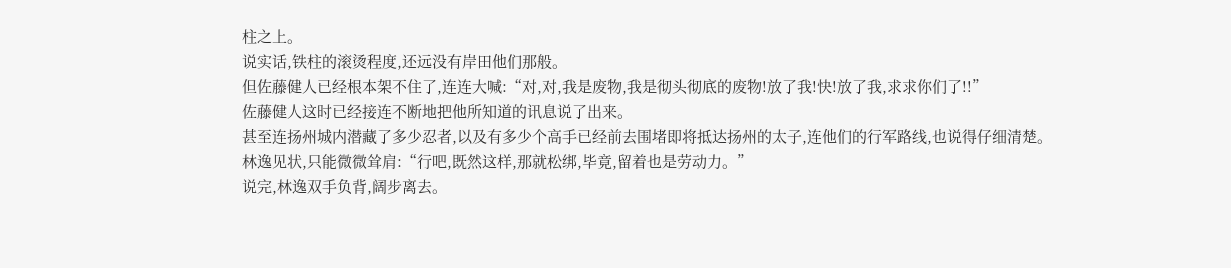柱之上。
说实话,铁柱的滚烫程度,还远没有岸田他们那般。
但佐藤健人已经根本架不住了,连连大喊:“对,对,我是废物,我是彻头彻底的废物!放了我!快!放了我,求求你们了!!”
佐藤健人这时已经接连不断地把他所知道的讯息说了出来。
甚至连扬州城内潜藏了多少忍者,以及有多少个高手已经前去围堵即将抵达扬州的太子,连他们的行军路线,也说得仔细清楚。
林逸见状,只能微微耸肩:“行吧,既然这样,那就松绑,毕竟,留着也是劳动力。”
说完,林逸双手负背,阔步离去。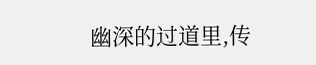幽深的过道里,传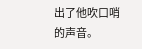出了他吹口哨的声音。